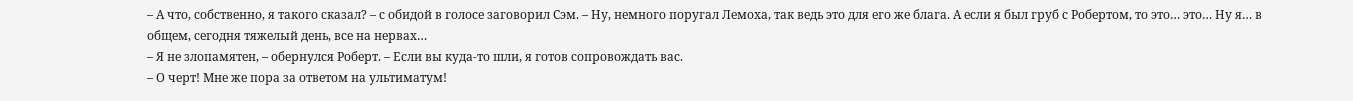– А что, собственно, я такого сказал? – с обидой в голосе заговорил Сэм. – Ну, немного поругал Лемоха, так ведь это для его же блага. А если я был груб с Робертом, то это… это… Ну я… в общем, сегодня тяжелый день, все на нервах…
– Я не злопамятен, – обернулся Роберт. – Если вы куда-то шли, я готов сопровождать вас.
– О черт! Мне же пора за ответом на ультиматум!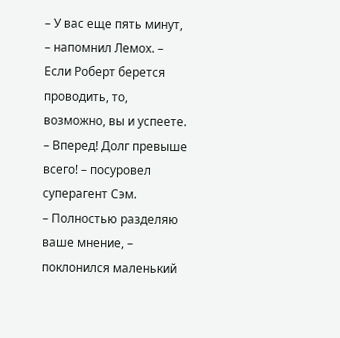– У вас еще пять минут, – напомнил Лемох. – Если Роберт берется проводить, то, возможно, вы и успеете.
– Вперед! Долг превыше всего! – посуровел суперагент Сэм.
– Полностью разделяю ваше мнение, – поклонился маленький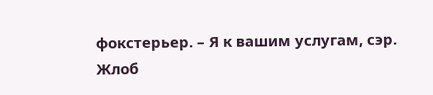фокстерьер. – Я к вашим услугам, сэр.
Жлоб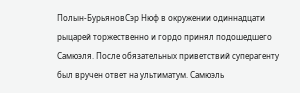Полын-БурьяновСэр Нюф в окружении одиннадцати рыцарей торжественно и гордо принял подошедшего Самюэля. После обязательных приветствий суперагенту был вручен ответ на ультиматум. Самюэль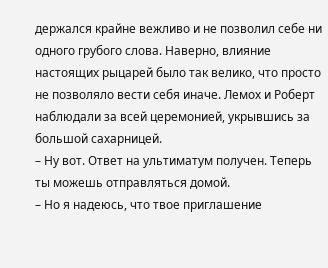держался крайне вежливо и не позволил себе ни одного грубого слова. Наверно, влияние настоящих рыцарей было так велико, что просто не позволяло вести себя иначе. Лемох и Роберт наблюдали за всей церемонией, укрывшись за большой сахарницей.
– Ну вот. Ответ на ультиматум получен. Теперь ты можешь отправляться домой.
– Но я надеюсь, что твое приглашение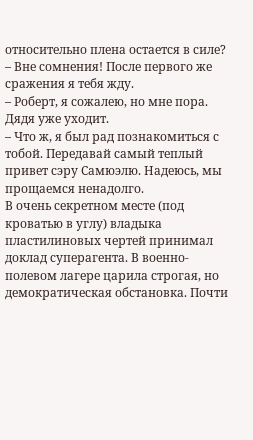относительно плена остается в силе?
– Вне сомнения! После первого же сражения я тебя жду.
– Роберт, я сожалею, но мне пора. Дядя уже уходит.
– Что ж, я был рад познакомиться с тобой. Передавай самый теплый привет сэру Самюэлю. Надеюсь, мы прощаемся ненадолго.
В очень секретном месте (под кроватью в углу) владыка пластилиновых чертей принимал доклад суперагента. В военно-полевом лагере царила строгая, но демократическая обстановка. Почти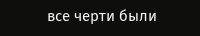все черти были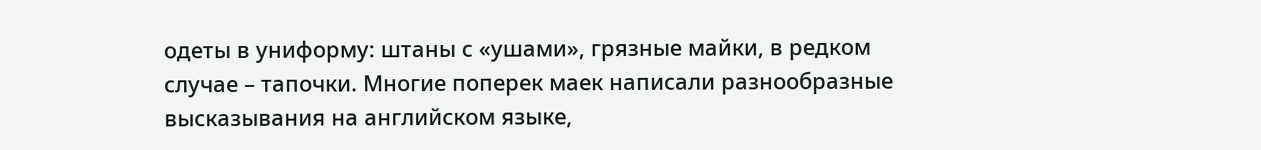одеты в униформу: штаны с «ушами», грязные майки, в редком случае – тапочки. Многие поперек маек написали разнообразные высказывания на английском языке,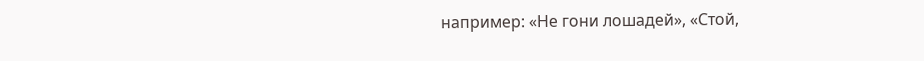например: «Не гони лошадей», «Стой,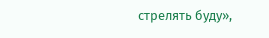стрелять буду»,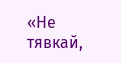«Не тявкай,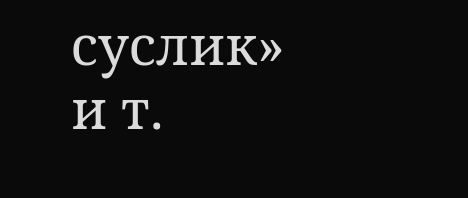суслик» и т.